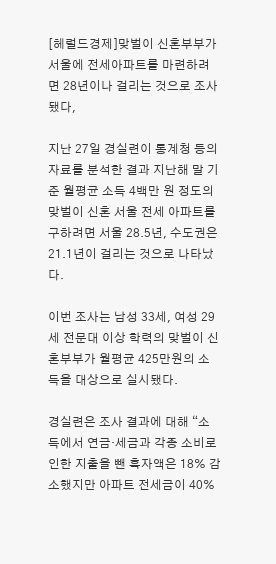[헤럴드경제]맞벌이 신혼부부가 서울에 전세아파트를 마련하려면 28년이나 걸리는 것으로 조사됐다,

지난 27일 경실련이 통계청 등의 자료를 분석한 결과 지난해 말 기준 월평균 소득 4백만 원 정도의 맞벌이 신혼 서울 전세 아파트를 구하려면 서울 28.5년, 수도권은 21.1년이 걸리는 것으로 나타났다.

이번 조사는 남성 33세, 여성 29세 전문대 이상 학력의 맞벌이 신혼부부가 월평균 425만원의 소득을 대상으로 실시됐다.

경실련은 조사 결과에 대해 “소득에서 연금·세금과 각종 소비로 인한 지출을 뺀 흑자액은 18% 감소했지만 아파트 전세금이 40%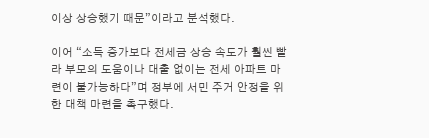이상 상승했기 때문”이라고 분석했다.

이어 “소득 증가보다 전세금 상승 속도가 훨씬 빨라 부모의 도움이나 대출 없이는 전세 아파트 마련이 불가능하다”며 정부에 서민 주거 안정을 위한 대책 마련을 촉구했다.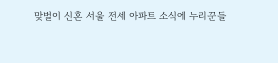맞벌이 신혼 서울 전세 아파트 소식에 누리꾼들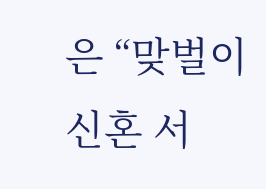은 “맞벌이 신혼 서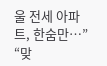울 전세 아파트, 한숨만…” “맞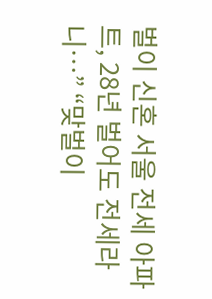벌이 신혼 서울 전세 아파트, 28년 벌어도 전세라니…” “맞벌이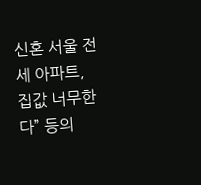신혼 서울 전세 아파트, 집값 너무한다” 등의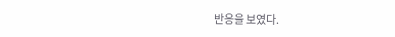반응을 보였다.